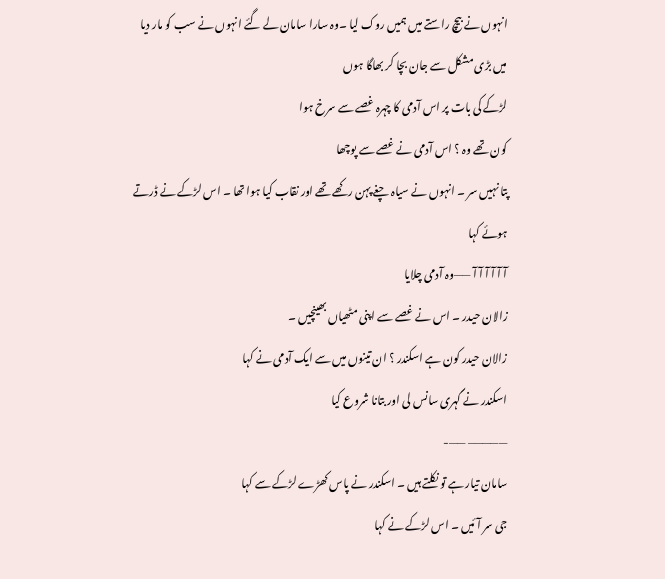انہوں نے بیچ راستے میں ہمیں روک لیا ۔وہ سارا سامان لے گئے انہوں نے سب کو مار دیا میں بڑی مشکل سے جان بچا کر بھاگا ہوں
لڑکے کی بات پر اس آدمی کا چہرہ غصے سے سرخ ہوا
کون تھے وہ ؟ اس آدمی نے غصے سے پوچھا
پتا نہیں سر ۔ انہوں نے سیاہ چغے پہن رکھے تھے اور نقاب کیا ہوا تھا ۔ اس لڑکے نے ڈرتے ہوئے کہا
آ آ آ آ آ آ ——وہ آدمی چلایا
زالان حیدر ۔ اس نے غصے سے اپنی مٹھیاں بھینچیں ۔
زالان حیدر کون ہے اسکندر ؟ ان تینوں میں سے ایک آدمی نے کہا
اسکندر نے گہری سانس لی اور بتانا شروع کیا
————– ——-
سامان تیار ہے تو نکلتے ہیں ۔ اسکندر نے پاس کھڑے لڑکے سے کہا
جی سر آئیں ۔ اس لڑکے نے کہا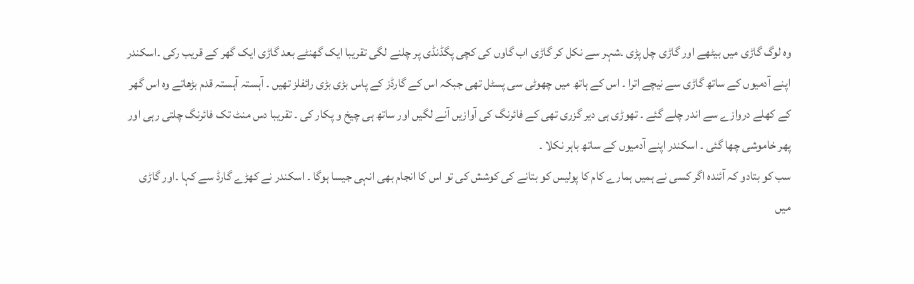وہ لوگ گاڑی میں بیٹھے اور گاڑی چل پڑی ۔شہر سے نکل کر گاڑی اب گاوں کی کچی پگڈنڈی پر چلنے لگی تقریبا ایک گھنٹے بعد گاڑی ایک گھر کے قریب رکی ۔اسکندر اپنے آدمیوں کے ساتھ گاڑی سے نیچے اترا ۔ اس کے ہاتھ میں چھوٹی سی پسٹل تھی جبکہ اس کے گارڈز کے پاس بڑی بڑی رائفلز تھیں ۔ آہستہ آہستہ قدم بڑھاتے وہ اس گھر کے کھلے دروازے سے اندر چلے گئے ۔ تھوڑی ہی دیر گزری تھی کے فائرنگ کی آوازیں آنے لگیں اور ساتھ ہی چیخ و پکار کی ۔ تقریبا دس منٹ تک فائرنگ چلتی رہی اور پھر خاموشی چھا گئی ۔ اسکندر اپنے آدمیوں کے ساتھ باہر نکلا ۔
سب کو بتادو کہ آئندہ اگر کسی نے ہمیں ہمارے کام کا پولیس کو بتانے کی کوشش کی تو اس کا انجام بھی انہی جیسا ہوگا ۔ اسکندر نے کھڑے گارڈ سے کہا ۔اور گاڑی میں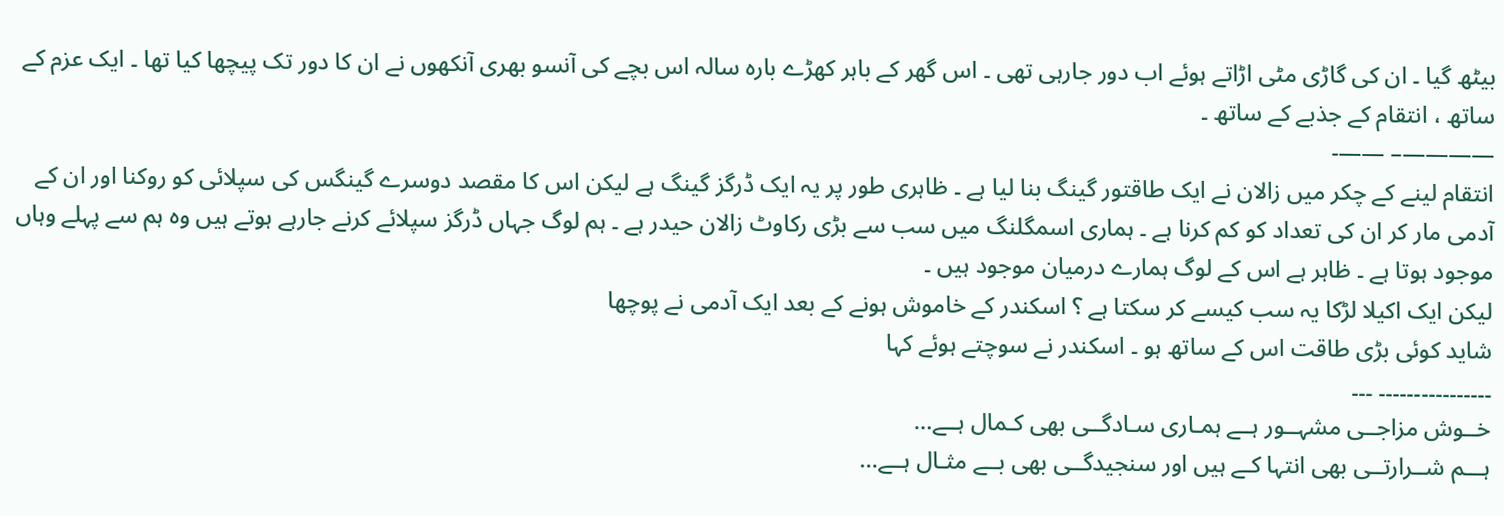بیٹھ گیا ۔ ان کی گاڑی مٹی اڑاتے ہوئے اب دور جارہی تھی ۔ اس گھر کے باہر کھڑے بارہ سالہ اس بچے کی آنسو بھری آنکھوں نے ان کا دور تک پیچھا کیا تھا ۔ ایک عزم کے ساتھ ، انتقام کے جذبے کے ساتھ ۔
————– ——-
انتقام لینے کے چکر میں زالان نے ایک طاقتور گینگ بنا لیا ہے ۔ ظاہری طور پر یہ ایک ڈرگز گینگ ہے لیکن اس کا مقصد دوسرے گینگس کی سپلائی کو روکنا اور ان کے آدمی مار کر ان کی تعداد کو کم کرنا ہے ۔ ہماری اسمگلنگ میں سب سے بڑی رکاوٹ زالان حیدر ہے ۔ ہم لوگ جہاں ڈرگز سپلائے کرنے جارہے ہوتے ہیں وہ ہم سے پہلے وہاں موجود ہوتا ہے ۔ ظاہر ہے اس کے لوگ ہمارے درمیان موجود ہیں ۔
لیکن ایک اکیلا لڑکا یہ سب کیسے کر سکتا ہے ؟ اسکندر کے خاموش ہونے کے بعد ایک آدمی نے پوچھا
شاید کوئی بڑی طاقت اس کے ساتھ ہو ۔ اسکندر نے سوچتے ہوئے کہا
۔۔۔۔۔۔۔۔۔۔۔۔۔۔۔۔ ۔۔۔
خــوش مزاجــی مشہــور ہــے ہمـاری سـادگــی بھی کـمال ہــے…
ہـــم شــرارتــی بھی انتہا کـے ہیں اور سنجیدگــی بھی بــے مثـال ہــے…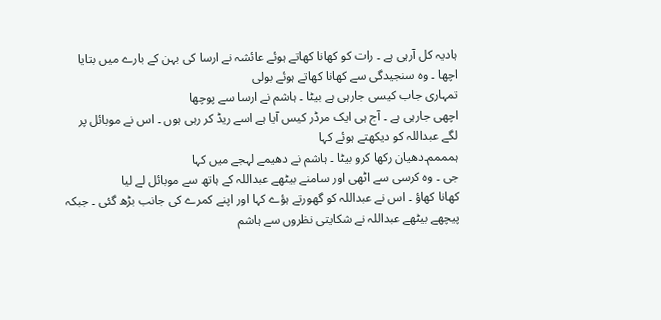ہادیہ کل آرہی ہے ۔ رات کو کھانا کھاتے ہوئے عائشہ نے ارسا کی بہن کے بارے میں بتایا
اچھا ۔ وہ سنجیدگی سے کھانا کھاتے ہوئے بولی
تمہاری جاب کیسی جارہی ہے بیٹا ۔ ہاشم نے ارسا سے پوچھا
اچھی جارہی ہے ۔ آج ہی ایک مرڈر کیس آیا ہے اسے ریڈ کر رہی ہوں ۔ اس نے موبائل پر لگے عبداللہ کو دیکھتے ہوئے کہا
ہمممم۔دھیان رکھا کرو بیٹا ۔ ہاشم نے دھیمے لہجے میں کہا
جی ۔ وہ کرسی سے اٹھی اور سامنے بیٹھے عبداللہ کے ہاتھ سے موبائل لے لیا
کھانا کھاؤ ۔ اس نے عبداللہ کو گھورتے ہؤے کہا اور اپنے کمرے کی جانب بڑھ گئی ۔ جبکہ پیچھے بیٹھے عبداللہ نے شکایتی نظروں سے ہاشم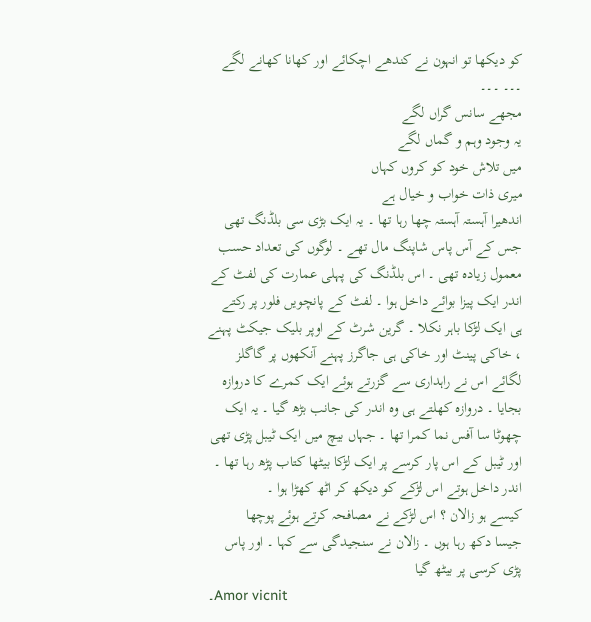کو دیکھا تو انہون نے کندھے اچکائے اور کھانا کھانے لگے
۔۔۔ ۔۔۔
مجھے سانس گراں لگے
یہ وجود وہم و گماں لگے
میں تلاش خود کو کروں کہاں
میری ذات خواب و خیال ہے
اندھیرا آہستہ آہستہ چھا رہا تھا ۔ یہ ایک بڑی سی بلڈنگ تھی جس کے آس پاس شاپنگ مال تھے ۔ لوگوں کی تعداد حسب معمول زیادہ تھی ۔ اس بلڈنگ کی پہلی عمارت کی لفٹ کے اندر ایک پیزا بوائے داخل ہوا ۔ لفٹ کے پانچویں فلور پر رکتے ہی ایک لڑکا باہر نکلا ۔ گرین شرٹ کے اوپر بلیک جیکٹ پہنے ، خاکی پینٹ اور خاکی ہی جاگرز پہنے آنکھوں پر گاگلز لگائے اس نے راہداری سے گزرتے ہوئے ایک کمرے کا دروازہ بجایا ۔ دروازہ کھلتے ہی وہ اندر کی جانب بڑھ گیا ۔ یہ ایک چھوٹا سا آفس نما کمرا تھا ۔ جہاں بیچ میں ایک ٹیبل پڑی تھی اور ٹیبل کے اس پار کرسے پر ایک لڑکا بیٹھا کتاب پڑھ رہا تھا ۔ اندر داخل ہوتے اس لڑکے کو دیکھ کر اٹھ کھڑا ہوا ۔
کیسے ہو زالان ؟ اس لڑکے نے مصافحہ کرتے ہوئے پوچھا
جیسا دکھ رہا ہوں ۔ زالان نے سنجیدگی سے کہا ۔ اور پاس پڑی کرسی پر بیٹھ گیا
۔Amor vicnit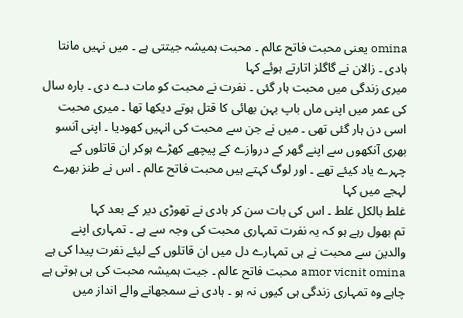omina یعنی محبت فاتح عالم ۔ محبت ہمیشہ جیتتی ہے ۔ میں نہیں مانتا ہادی ۔ زالان نے گاگلز اتارتے ہوئے کہا
میری زندگی میں محبت ہار گئی ۔ نفرت نے محبت کو مات دے دی ۔ بارہ سال کی عمر میں اپنی ماں باپ بہن بھائی کا قتل ہوتے دیکھا تھا ۔ میری محبت اسی دن ہار گئی تھی ۔ میں نے جن سے محبت کی انہیں کھودیا ۔ اپنی آنسو بھری آنکھوں سے اپنے گھر کے دروازے کے پیچھے کھڑے ہوکر ان قاتلوں کے چہرے یاد کیئے تھے ۔ اور لوگ کہتے ہیں محبت فاتح عالم ۔ اس نے طنز بھرے لہجے میں کہا
غلط بالکل غلط ۔ اس کی بات سن کر ہادی نے تھوڑی دیر کے بعد کہا
تم بھول رہے ہو کہ یہ نفرت تمہاری محبت کی وجہ سے ہے ۔ تمہاری اپنے والدین سے محبت نے ہی تمہارے دل میں ان قاتلوں کے لیئے نفرت پیدا کی ہے amor vicnit omina محبت فاتح عالم ۔ جیت ہمیشہ محبت کی ہی ہوتی ہے چاہے وہ تمہاری زندگی ہی کیوں نہ ہو ۔ ہادی نے سمجھانے والے انداز میں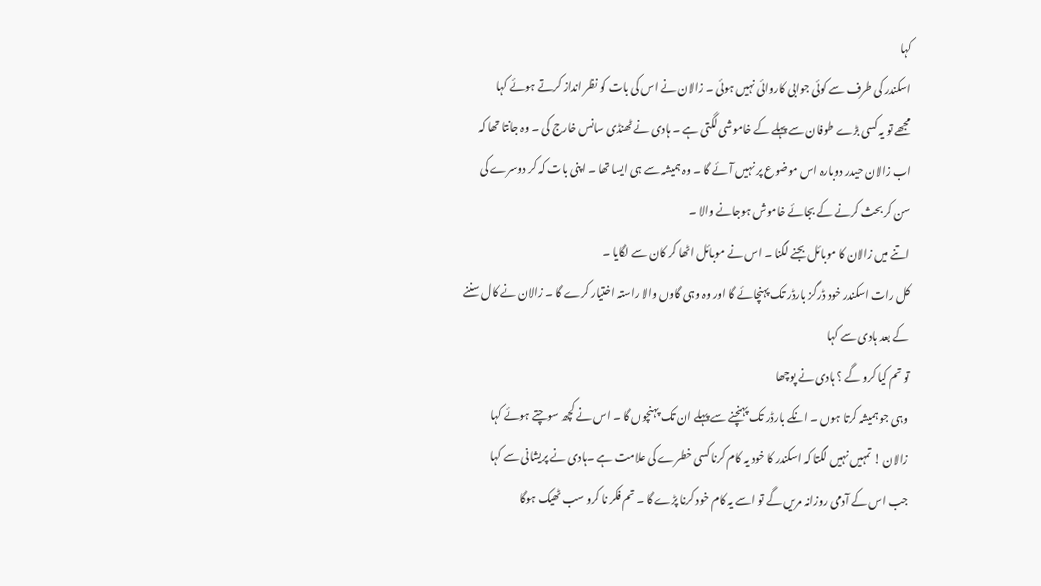کہا
اسکندر کی طرف سے کوئی جوابی کاروائی نہیں ہوئی ۔ زالان نے اس کی بات کو نظر انداز کرتے ہوئے کہا
مجھے تو یہ کسی بڑے طوفان سے پہلے کے خاموشی لگتی ہے ۔ ہادی نے ٹھنڈی سانس خارج کی ۔ وہ جانتا تھا کہ اب زالان حیدر دوبارہ اس موضوع پر نہیں آئے گا ۔ وہ ہمیشہ سے ہی ایسا تھا ۔ اپنی بات کہ کر دوسرے کی سن کر بحث کرنے کے بجائے خاموش ہوجانے والا ۔
اتنے میں زالان کا موبائل بجنے لگنا ۔ اس نے موبائل اٹھا کر کان سے لگایا ۔
کل رات اسکندر خود ڈرگز بارڈر تک پہنچائے گا اور وہ وہی گاوں والا راستہ اختیار کرے گا ۔ زالان نے کال سننے کے بعد ہادی سے کہا
تو تم کیا کرو گے ؟ ہادی نے پوچھا
وہی جو ہمیشہ کرتا ہوں ۔ انکے بارڈر تک پہنچنے سے پہلے ان تک پہنچوں گا ۔ اس نے کچھ سوچتے ہوئے کہا
زالان ! تمہیں نہیں لگتا کہ اسکندر کا خود یہ کام کرنا کسی خطرے کی علامت ہے ۔ہادی نے پریشانی سے کہا
جب اس کے آدمی روزانہ مریں گے تو اسے یہ کام خود کرنا پڑے گا ۔ تم فکر نا کرو سب ٹھیک ہوگا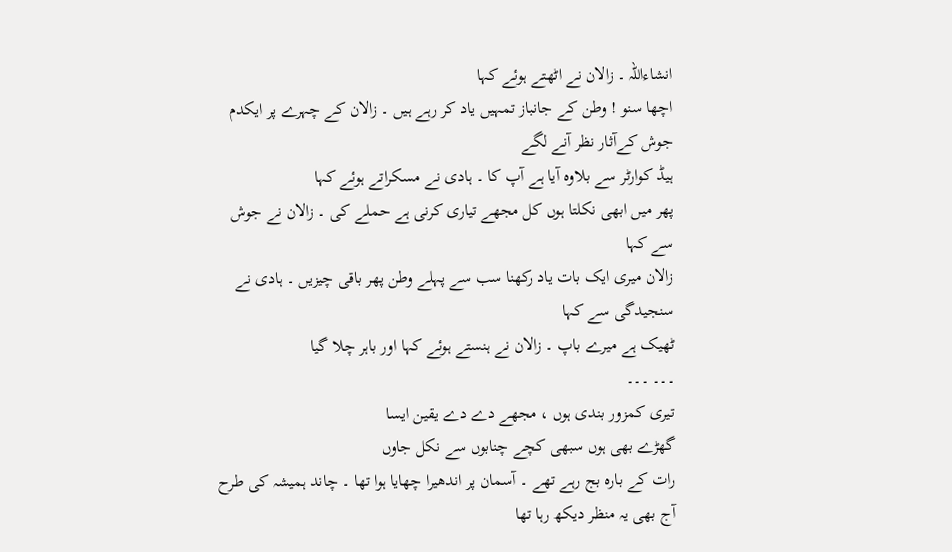انشاءاللہ ۔ زالان نے اٹھتے ہوئے کہا
اچھا سنو ! وطن کے جانباز تمہیں یاد کر رہے ہیں ۔ زالان کے چہرے پر ایکدم جوش کےآثار نظر آنے لگے
ہیڈ کوارٹر سے بلاوہ آیا ہے آپ کا ۔ ہادی نے مسکراتے ہوئے کہا
پھر میں ابھی نکلتا ہوں کل مجھے تیاری کرنی ہے حملے کی ۔ زالان نے جوش سے کہا
زالان میری ایک بات یاد رکھنا سب سے پہلے وطن پھر باقی چیزیں ۔ ہادی نے سنجیدگی سے کہا
ٹھیک ہے میرے باپ ۔ زالان نے ہنستے ہوئے کہا اور باہر چلا گیا
۔۔۔ ۔۔۔
تیری کمزور بندی ہوں ، مجھے دے دے یقین ایسا
گھڑے بھی ہوں سبھی کچے چنابوں سے نکل جاوں
رات کے بارہ بج رہے تھے ۔ آسمان پر اندھیرا چھایا ہوا تھا ۔ چاند ہمیشہ کی طرح آج بھی یہ منظر دیکھ رہا تھا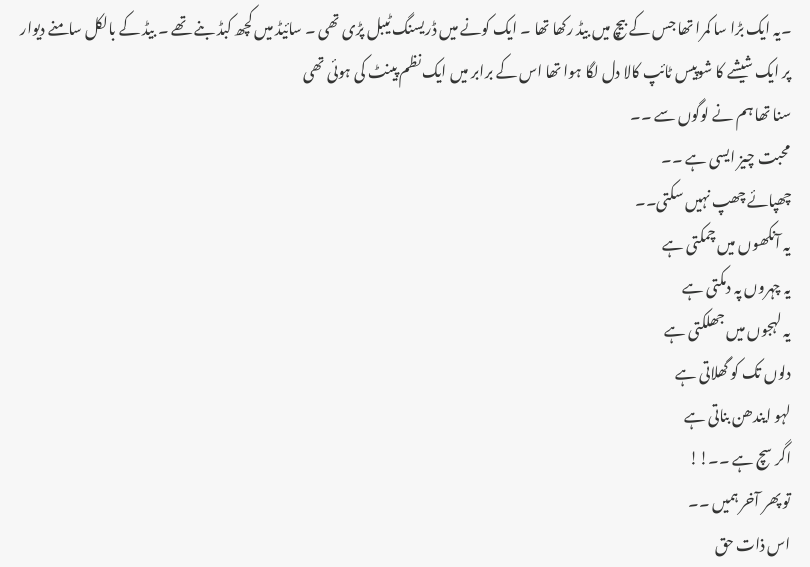۔یہ ایک بڑا سا کمرا تھا جس کے بیچ میں بیڈ رکھا تھا ۔ ایک کونے میں ڈریسنگ ٹیبل پڑی تھی ۔ سائیڈ میں کچھ کبڈ بنے تھے ۔ بیڈ کے بالکل سامنے دیوار پر ایک شیشے کا شوپیس ٹائپ کالا دل لگا ہوا تھا اس کے برابر میں ایک نظم پینٹ کی ہوئی تھی
سنا تھا ہم نے لوگوں سے ۔۔
محبت چیز ایسی ہے ۔۔
چھپائے چھپ نہیں سکتی۔۔
یہ آنکھوں میں چمکتی ہے
یہ چہروں پہ دمکتی ہے
یہ لہجوں میں جھلکتی ہے
دلوں تک کو گھلاتی ہے
لہو ایندھن بناتی ہے
اگر سچ ہے ۔۔!!
تو پھر آخر ہمیں ۔۔
اس ذات حق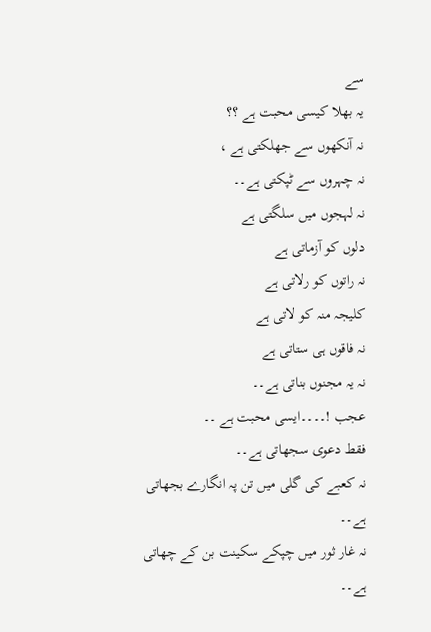سے
یہ بھلا کیسی محبت ہے ؟؟
نہ آنکھوں سے جھلکتی ہے ،
نہ چہروں سے ٹپکتی ہے۔۔
نہ لہجوں میں سلگتی ہے
دلوں کو آزماتی ہے
نہ راتوں کو رلاتی ہے
کلیجہ منہ کو لاتی ہے
نہ فاقوں ہی ستاتی ہے
نہ یہ مجنوں بناتی ہے۔۔
عجب !۔۔۔۔ایسی محبت ہے ۔۔
فقط دعوی سجھاتی ہے۔۔
نہ کعبے کی گلی میں تن پہ انگارے بجھاتی ہے۔۔
نہ غار ثور میں چپکے سکینت بن کے چھاتی ہے۔۔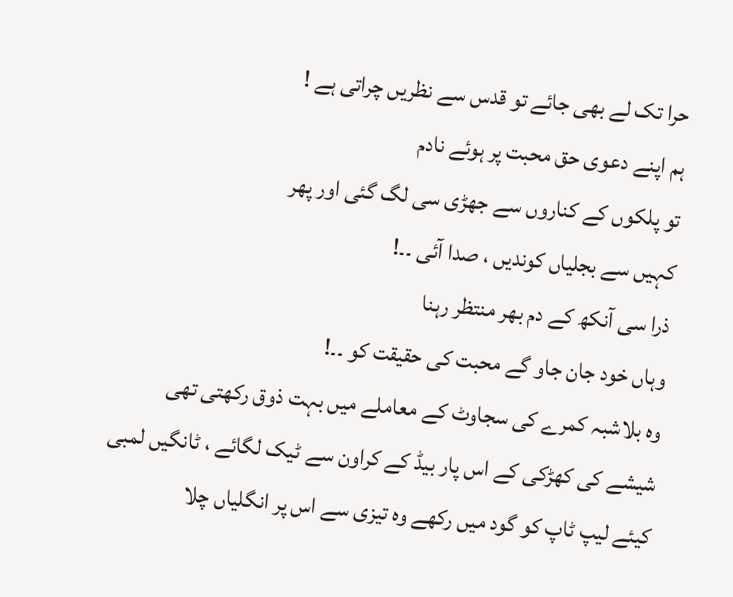حرا تک لے بھی جائے تو قدس سے نظریں چراتی ہے !
ہم اپنے دعوی حق محبت پر ہوئے نادم
تو پلکوں کے کناروں سے جھڑی سی لگ گئی اور پھر
کہیں سے بجلیاں کوندیں ، صدا آئی ۔۔!
ذرا سی آنکھ کے دم بھر منتظر رہنا
وہاں خود جان جاو گے محبت کی حقیقت کو ۔۔!
وہ بلاشبہ کمرے کی سجاوٹ کے معاملے میں بہت ذوق رکھتی تھی
شیشے کی کھڑکی کے اس پار بیڈ کے کراون سے ٹیک لگائے ، ٹانگیں لمبی کیئے لیپ ٹاپ کو گود میں رکھے وہ تیزی سے اس پر انگلیاں چلا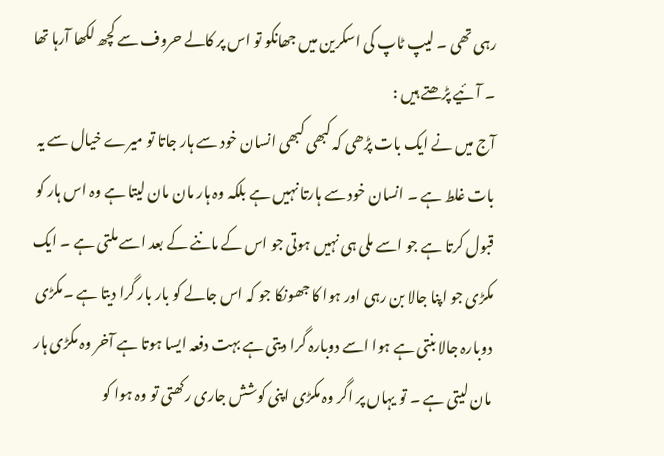رہی تھی ۔ لیپ ٹاپ کی اسکرین میں جھانکو تو اس پر کالے حروف سے کچھ لکھا آرہا تھا ۔ آئیے پڑھتے ہیں :
آج میں نے ایک بات پڑھی کہ کبھی کبھی انسان خود سے ہار جاتا تو میرے خیال سے یہ بات غلط ہے ۔ انسان خود سے ہارتا نہیں ہے بلکہ وہ ہار مان مان لیتا ہے وہ اس ہار کو قبول کرتا ہے جو اسے ملی ہی نہیں ہوتی جو اس کے ماننے کے بعد اسے ملتی ہے ۔ ایک مکڑی جو اپنا جالا بن رہی اور ہوا کا جھونکا جو کہ اس جالے کو بار بار گرا دیتا ہے ۔مکڑی دوبارہ جالا بنتی ہے ہوا اسے دوبارہ گرا دیتی ہے بہت دفعہ ایسا ہوتا ہے آخر وہ مکڑی ہار مان لیتی ہے ۔ تو یہاں پر اگر وہ مکڑی اپنی کوشش جاری رکھتی تو وہ ہوا کو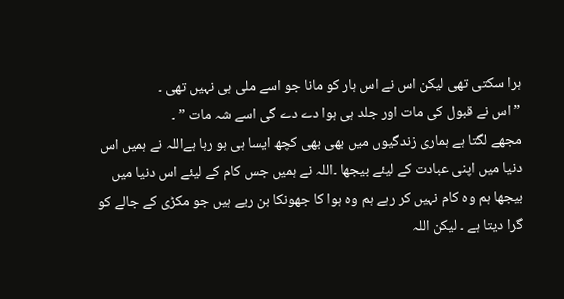ہرا سکتی تھی لیکن اس نے اس ہار کو مانا جو اسے ملی ہی نہیں تھی ۔
” اس نے قبول کی مات اور جلد ہی ہوا دے دے گی اسے شہ مات ” ۔
مجھے لگتا ہے ہماری زندگیوں میں بھی بھی کچھ ایسا ہی ہو رہا ہےاللہ نے ہمیں اس دنیا میں اپنی عبادت کے لیئے بیجھا ۔اللہ نے ہمیں جس کام کے لیئے اس دنیا میں بیجھا ہم وہ کام نہیں کر رہے ہم وہ ہوا کا جھونکا بن ریے ہیں جو مکڑی کے جالے کو گرا دیتا ہے ۔ لیکن اللہ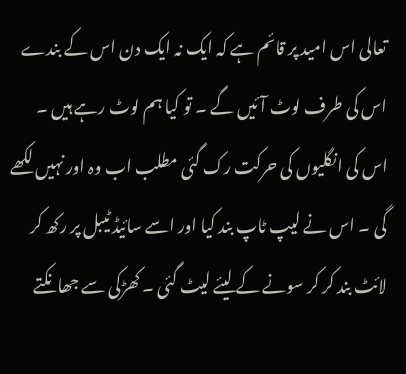تعالی اس امید پر قائم ہے کہ ایک نہ ایک دن اس کے بندے اس کی طرف لوٹ آئیں گے ۔ تو کیا ہم لوٹ رہے ہیں ۔
اس کی انگلیوں کی حرکت رک گئی مطلب اب وہ اور نہیں لکھے گی ۔ اس نے لیپ ٹاپ بند کیا اور اسے سائیڈ ٹیبل پر رکھ کر لائٹ بند کر کر سونے کے لیئے لیٹ گئی ۔ کھڑکی سے جھانکتے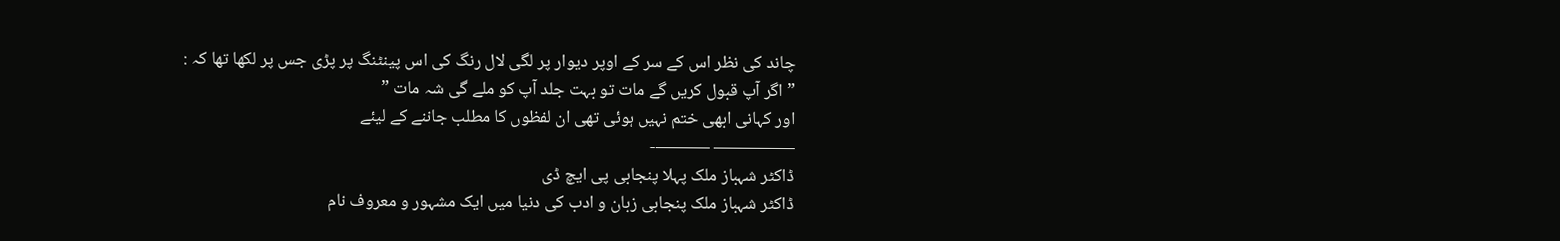چاند کی نظر اس کے سر کے اوپر دیوار پر لگی لال رنگ کی اس پینٹنگ پر پڑی جس پر لکھا تھا کہ :
” اگر آپ قبول کریں گے مات تو بہت جلد آپ کو ملے گی شہ مات ”
اور کہانی ابھی ختم نہیں ہوئی تھی ان لفظوں کا مطلب جاننے کے لیئے
————– ———-
ڈاکٹر شہباز ملک پہلا پنجابی پی ایچ ڈی
ڈاکٹر شہباز ملک پنجابی زبان و ادب کی دنیا میں ایک مشہور و معروف نام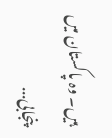ہیں۔ وہ پاکستان میں پنجابی...